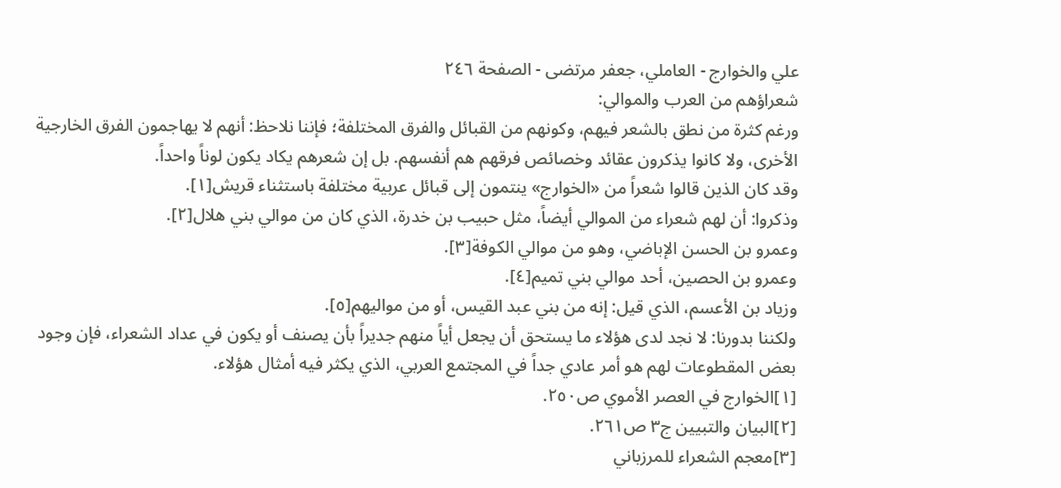علي والخوارج - العاملي، جعفر مرتضى - الصفحة ٢٤٦
شعراؤهم من العرب والموالي:
ورغم كثرة من نطق بالشعر فيهم، وكونهم من القبائل والفرق المختلفة؛ فإننا نلاحظ: أنهم لا يهاجمون الفرق الخارجية الأخرى، ولا كانوا يذكرون عقائد وخصائص فرقهم هم أنفسهم. بل إن شعرهم يكاد يكون لوناً واحداً.
وقد كان الذين قالوا شعراً من «الخوارج» ينتمون إلى قبائل عربية مختلفة باستثناء قريش[١].
وذكروا: أن لهم شعراء من الموالي أيضاً، مثل حبيب بن خدرة، الذي كان من موالي بني هلال[٢].
وعمرو بن الحسن الإباضي، وهو من موالي الكوفة[٣].
وعمرو بن الحصين، أحد موالي بني تميم[٤].
وزياد بن الأعسم، الذي قيل: إنه من بني عبد القيس، أو من مواليهم[٥].
ولكننا بدورنا: لا نجد لدى هؤلاء ما يستحق أن يجعل أياً منهم جديراً بأن يصنف أو يكون في عداد الشعراء، فإن وجود بعض المقطوعات لهم هو أمر عادي جداً في المجتمع العربي، الذي يكثر فيه أمثال هؤلاء.
[١]الخوارج في العصر الأموي ص٢٥٠.
[٢]البيان والتبيين ج٣ ص٢٦١.
[٣]معجم الشعراء للمرزباني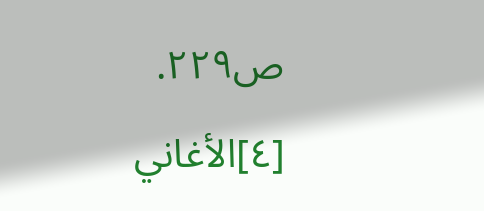ص٢٢٩.
[٤]الأغاني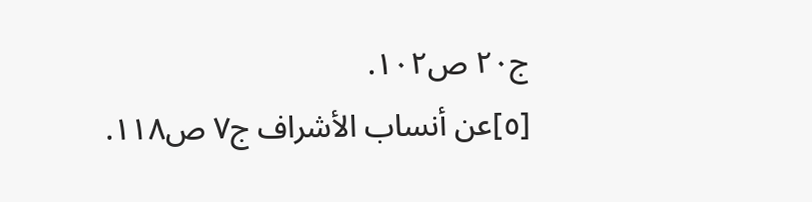ج٢٠ ص١٠٢.
[٥]عن أنساب الأشراف ج٧ ص١١٨.